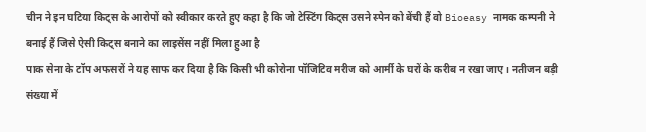चीन ने इन घटिया किट्स के आरोपों को स्वीकार करते हुए कहा है कि जो टेस्टिंग किट्स उसने स्पेन को बेंची हैं वो Bioeasy नामक कम्पनी ने बनाई हैं जिसे ऐसी किट्स बनाने का लाइसेंस नहीं मिला हुआ है
पाक सेना के टॉप अफसरों ने यह साफ कर दिया है कि किसी भी कोरोना पॉजिटिव मरीज को आर्मी के घरों के करीब न रखा जाए। नतीजन बड़ी संख्या में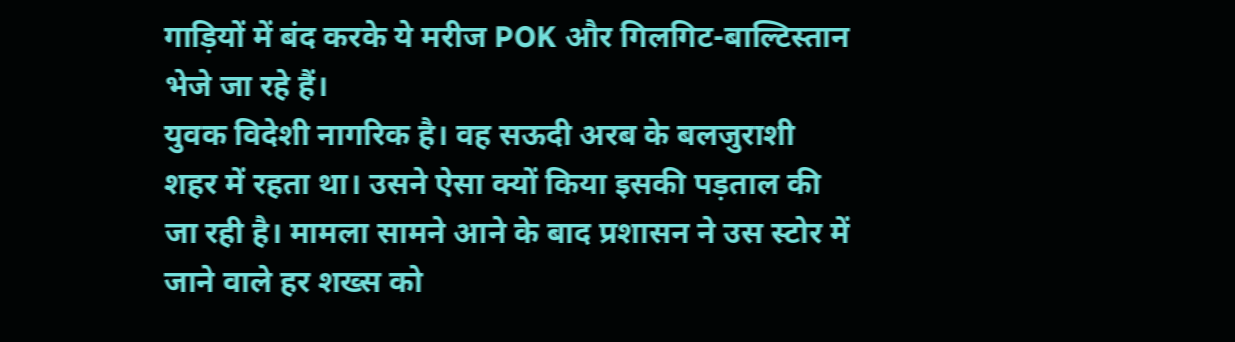गाड़ियों में बंद करके ये मरीज POK और गिलगिट-बाल्टिस्तान भेजे जा रहे हैं।
युवक विदेशी नागरिक है। वह सऊदी अरब के बलजुराशी शहर में रहता था। उसने ऐसा क्यों किया इसकी पड़ताल की जा रही है। मामला सामने आने के बाद प्रशासन ने उस स्टोर में जाने वाले हर शख्स को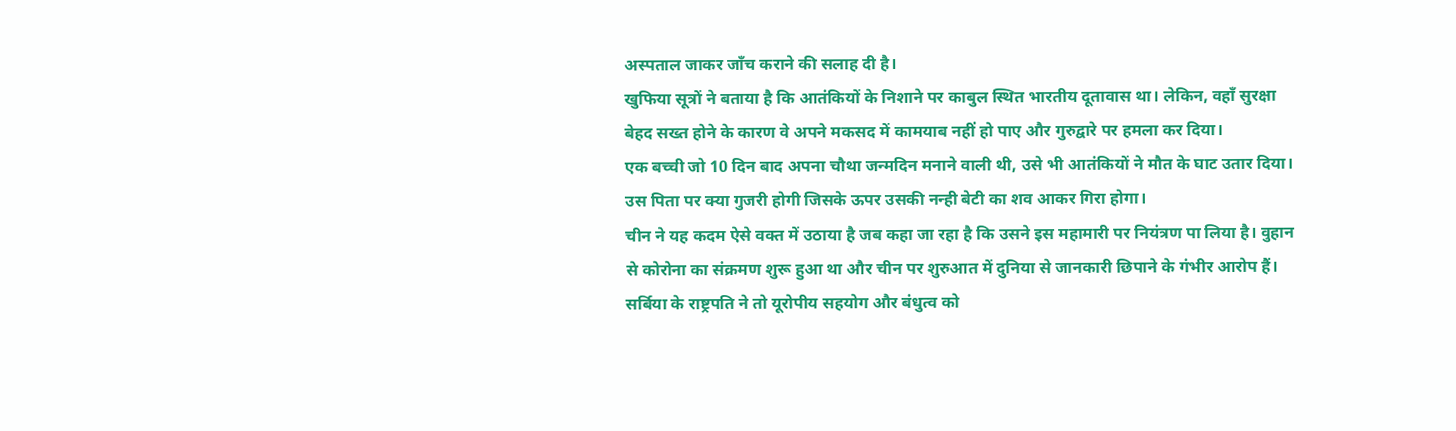अस्पताल जाकर जाँच कराने की सलाह दी है।
खुफिया सूत्रों ने बताया है कि आतंकियों के निशाने पर काबुल स्थित भारतीय दूतावास था। लेकिन, वहॉं सुरक्षा बेहद सख्त होने के कारण वे अपने मकसद में कामयाब नहीं हो पाए और गुरुद्वारे पर हमला कर दिया।
एक बच्ची जो 10 दिन बाद अपना चौथा जन्मदिन मनाने वाली थी, उसे भी आतंकियों ने मौत के घाट उतार दिया। उस पिता पर क्या गुजरी होगी जिसके ऊपर उसकी नन्ही बेटी का शव आकर गिरा होगा।
चीन ने यह कदम ऐसे वक्त में उठाया है जब कहा जा रहा है कि उसने इस महामारी पर नियंत्रण पा लिया है। वुहान से कोरोना का संक्रमण शुरू हुआ था और चीन पर शुरुआत में दुनिया से जानकारी छिपाने के गंभीर आरोप हैं।
सर्बिया के राष्ट्रपति ने तो यूरोपीय सहयोग और बंधुत्व को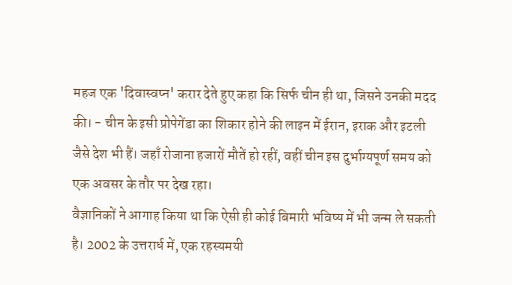महज एक 'दिवास्वप्न' करार देते हुए कहा कि सिर्फ चीन ही था, जिसने उनकी मदद की। - चीन के इसी प्रोपेगेंडा का शिकार होने की लाइन में ईरान, इराक और इटली जैसे देश भी हैं। जहाँ रोजाना हजारों मौतें हो रहीं, वहीं चीन इस दुर्भाग्यपूर्ण समय को एक अवसर के तौर पर देख रहा।
वैज्ञानिकों ने आगाह किया था कि ऐसी ही कोई बिमारी भविष्य में भी जन्म ले सकती है। 2002 के उत्तरार्ध में, एक रहस्यमयी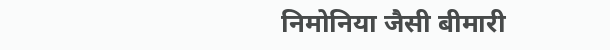निमोनिया जैसी बीमारी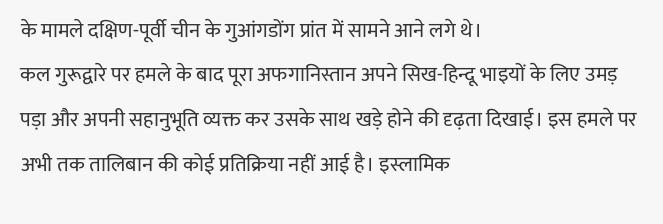के मामले दक्षिण-पूर्वी चीन के गुआंगडोंग प्रांत में सामने आने लगे थे।
कल गुरूद्वारे पर हमले के बाद पूरा अफगानिस्तान अपने सिख-हिन्दू भाइयों के लिए उमड़ पड़ा और अपनी सहानुभूति व्यक्त कर उसके साथ खड़े होने की दृढ़ता दिखाई। इस हमले पर अभी तक तालिबान की कोई प्रतिक्रिया नहीं आई है। इस्लामिक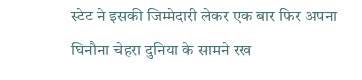स्टेट ने इसकी जिम्मेदारी लेकर एक बार फिर अपना घिनौना चेहरा दुनिया के सामने रख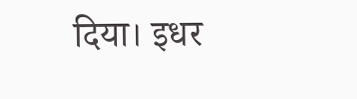दिया। इधर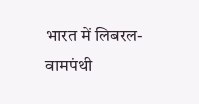भारत में लिबरल-वामपंथी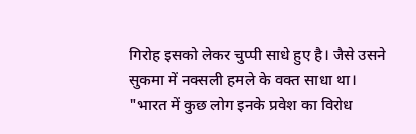गिरोह इसको लेकर चुप्पी साधे हुए है। जैसे उसने सुकमा में नक्सली हमले के वक्त साधा था।
"भारत में कुछ लोग इनके प्रवेश का विरोध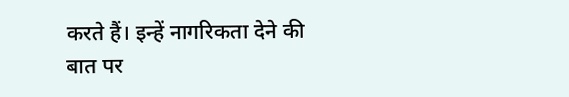करते हैं। इन्हें नागरिकता देने की बात पर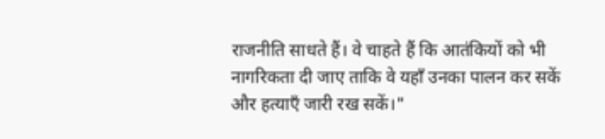राजनीति साधते हैं। वे चाहते हैं कि आतंकियों को भी नागरिकता दी जाए ताकि वे यहाँ उनका पालन कर सकें और हत्याएँ जारी रख सकें।"